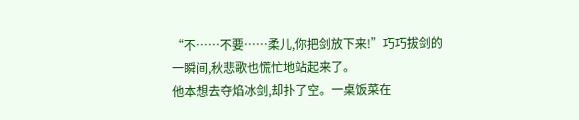“不……不要……柔儿,你把剑放下来!”巧巧拔剑的一瞬间,秋悲歌也慌忙地站起来了。
他本想去夺焰冰剑,却扑了空。一桌饭菜在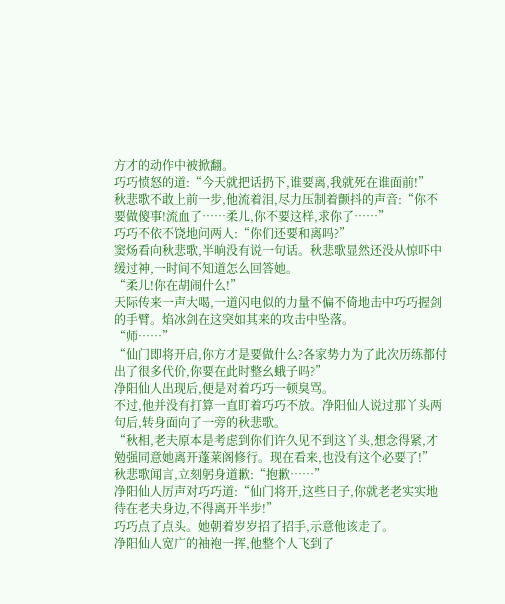方才的动作中被掀翻。
巧巧愤怒的道:“今天就把话扔下,谁要离,我就死在谁面前!”
秋悲歌不敢上前一步,他流着泪,尽力压制着颤抖的声音:“你不要做傻事!流血了……柔儿,你不要这样,求你了……”
巧巧不依不饶地问两人:“你们还要和离吗?”
窦炀看向秋悲歌,半晌没有说一句话。秋悲歌显然还没从惊吓中缓过神,一时间不知道怎么回答她。
“柔儿!你在胡闹什么!”
天际传来一声大喝,一道闪电似的力量不偏不倚地击中巧巧握剑的手臂。焰冰剑在这突如其来的攻击中坠落。
“师……”
“仙门即将开启,你方才是要做什么?各家势力为了此次历练都付出了很多代价,你要在此时整幺蛾子吗?”
净阳仙人出现后,便是对着巧巧一顿臭骂。
不过,他并没有打算一直盯着巧巧不放。净阳仙人说过那丫头两句后,转身面向了一旁的秋悲歌。
“秋相,老夫原本是考虑到你们许久见不到这丫头,想念得紧,才勉强同意她离开蓬莱阁修行。现在看来,也没有这个必要了!”
秋悲歌闻言,立刻躬身道歉:“抱歉……”
净阳仙人厉声对巧巧道:“仙门将开,这些日子,你就老老实实地待在老夫身边,不得离开半步!”
巧巧点了点头。她朝着岁岁招了招手,示意他该走了。
净阳仙人宽广的袖袍一挥,他整个人飞到了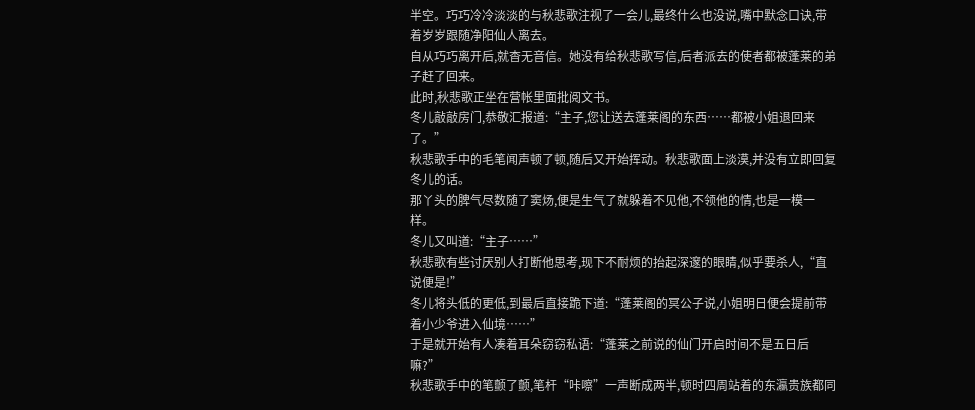半空。巧巧冷冷淡淡的与秋悲歌注视了一会儿,最终什么也没说,嘴中默念口诀,带着岁岁跟随净阳仙人离去。
自从巧巧离开后,就杳无音信。她没有给秋悲歌写信,后者派去的使者都被蓬莱的弟子赶了回来。
此时,秋悲歌正坐在营帐里面批阅文书。
冬儿敲敲房门,恭敬汇报道:“主子,您让送去蓬莱阁的东西……都被小姐退回来了。”
秋悲歌手中的毛笔闻声顿了顿,随后又开始挥动。秋悲歌面上淡漠,并没有立即回复冬儿的话。
那丫头的脾气尽数随了窦炀,便是生气了就躲着不见他,不领他的情,也是一模一样。
冬儿又叫道:“主子……”
秋悲歌有些讨厌别人打断他思考,现下不耐烦的抬起深邃的眼睛,似乎要杀人,“直说便是!”
冬儿将头低的更低,到最后直接跪下道:“蓬莱阁的冥公子说,小姐明日便会提前带着小少爷进入仙境……”
于是就开始有人凑着耳朵窃窃私语:“蓬莱之前说的仙门开启时间不是五日后嘛?”
秋悲歌手中的笔颤了颤,笔杆“咔嚓”一声断成两半,顿时四周站着的东瀛贵族都同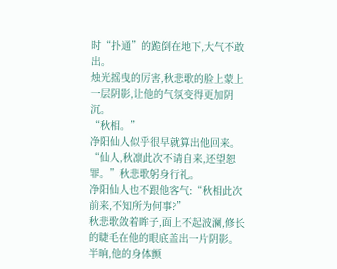时“扑通”的跪倒在地下,大气不敢出。
烛光摇曳的厉害,秋悲歌的脸上蒙上一层阴影,让他的气氛变得更加阴沉。
“秋相。”
净阳仙人似乎很早就算出他回来。
“仙人,秋凛此次不请自来,还望恕罪。”秋悲歌躬身行礼。
净阳仙人也不跟他客气:“秋相此次前来,不知所为何事?”
秋悲歌敛着眸子,面上不起波澜,修长的睫毛在他的眼底盖出一片阴影。
半晌,他的身体颤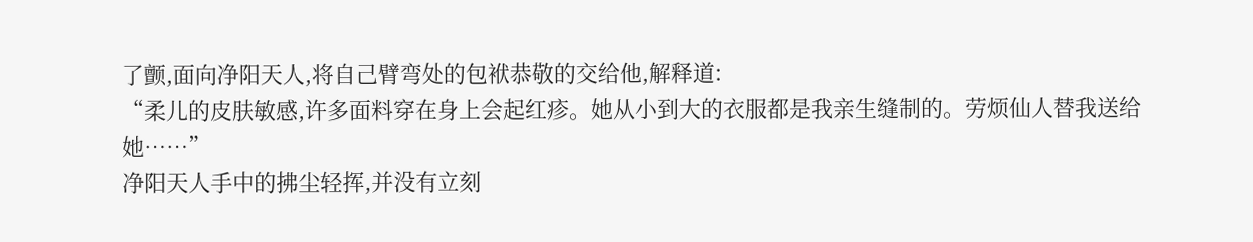了颤,面向净阳天人,将自己臂弯处的包袱恭敬的交给他,解释道:
“柔儿的皮肤敏感,许多面料穿在身上会起红疹。她从小到大的衣服都是我亲生缝制的。劳烦仙人替我送给她……”
净阳天人手中的拂尘轻挥,并没有立刻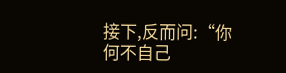接下,反而问:“你何不自己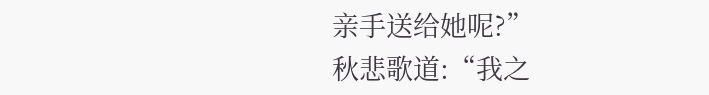亲手送给她呢?”
秋悲歌道:“我之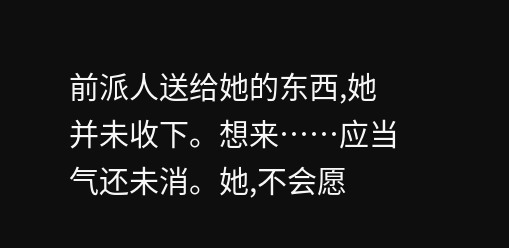前派人送给她的东西,她并未收下。想来……应当气还未消。她,不会愿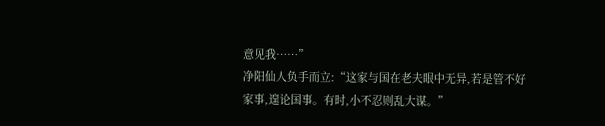意见我……”
净阳仙人负手而立:“这家与国在老夫眼中无异,若是管不好家事,遑论国事。有时,小不忍则乱大谋。”